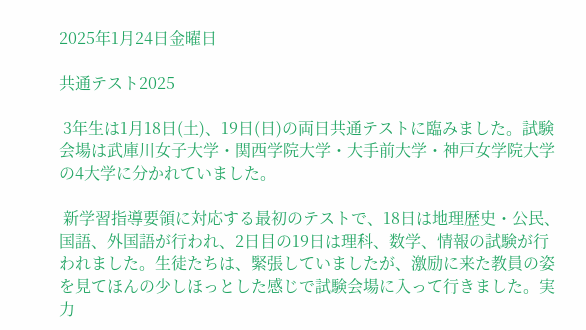2025年1月24日金曜日

共通テスト2025

 3年生は1月18日(土)、19日(日)の両日共通テストに臨みました。試験会場は武庫川女子大学・関西学院大学・大手前大学・神戸女学院大学の4大学に分かれていました。

 新学習指導要領に対応する最初のテストで、18日は地理歴史・公民、国語、外国語が行われ、2日目の19日は理科、数学、情報の試験が行われました。生徒たちは、緊張していましたが、激励に来た教員の姿を見てほんの少しほっとした感じで試験会場に入って行きました。実力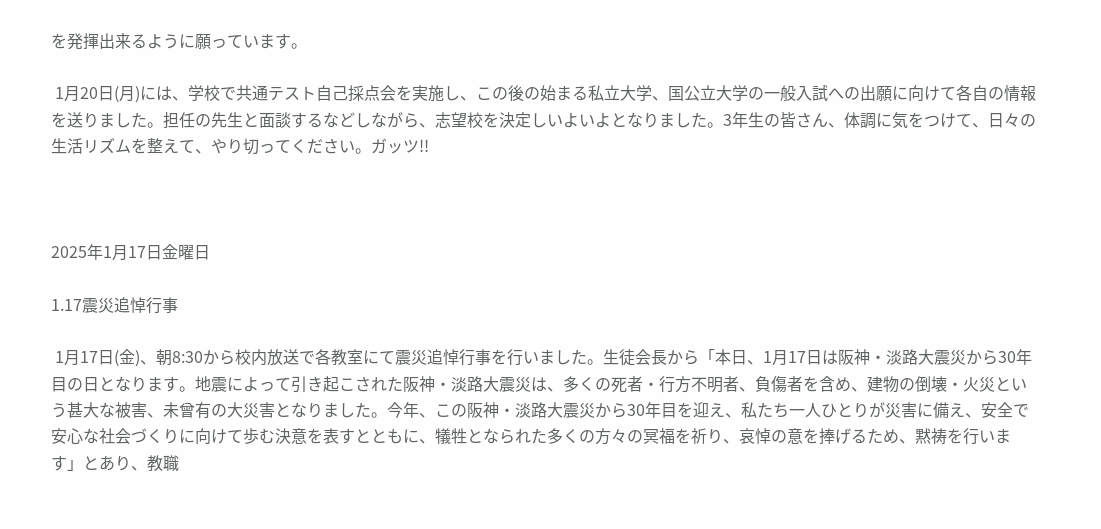を発揮出来るように願っています。

 1月20日(月)には、学校で共通テスト自己採点会を実施し、この後の始まる私立大学、国公立大学の一般入試への出願に向けて各自の情報を送りました。担任の先生と面談するなどしながら、志望校を決定しいよいよとなりました。3年生の皆さん、体調に気をつけて、日々の生活リズムを整えて、やり切ってください。ガッツ!!



2025年1月17日金曜日

1.17震災追悼行事

 1月17日(金)、朝8:30から校内放送で各教室にて震災追悼行事を行いました。生徒会長から「本日、1月17日は阪神・淡路大震災から30年目の日となります。地震によって引き起こされた阪神・淡路大震災は、多くの死者・行方不明者、負傷者を含め、建物の倒壊・火災という甚大な被害、未曾有の大災害となりました。今年、この阪神・淡路大震災から30年目を迎え、私たち一人ひとりが災害に備え、安全で安心な社会づくりに向けて歩む決意を表すとともに、犠牲となられた多くの方々の冥福を祈り、哀悼の意を捧げるため、黙祷を行います」とあり、教職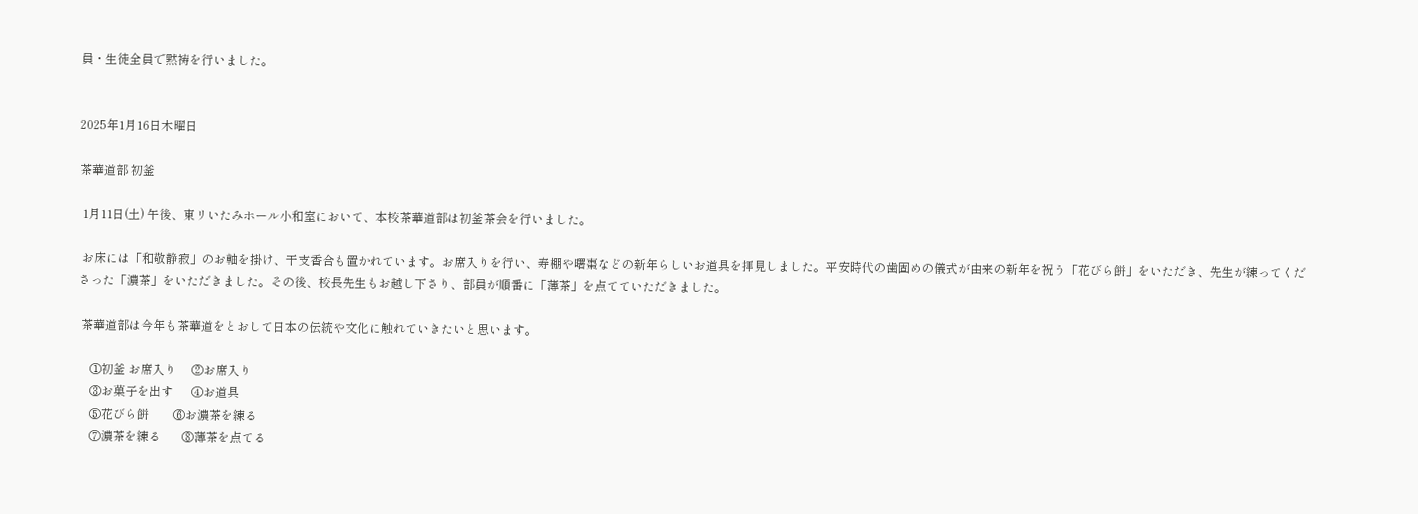員・生徒全員で黙祷を行いました。


2025年1月16日木曜日

茶華道部 初釜

 1月11日(土) 午後、東リいたみホール小和室において、本校茶華道部は初釜茶会を行いました。

 お床には「和敬静寂」のお軸を掛け、干支香合も置かれています。お席入りを行い、寿棚や曙棗などの新年らしいお道具を拝見しました。平安時代の歯固めの儀式が由来の新年を祝う「花びら餅」をいただき、先生が練ってくださった「濃茶」をいただきました。その後、校長先生もお越し下さり、部員が順番に「薄茶」を点てていただきました。

 茶華道部は今年も茶華道をとおして日本の伝統や文化に触れていきたいと思います。

    ①初釜 お席入り     ②お席入り
    ③お菓子を出す      ④お道具
    ⑤花びら餅        ⑥お濃茶を練る
    ⑦濃茶を練る       ⑧薄茶を点てる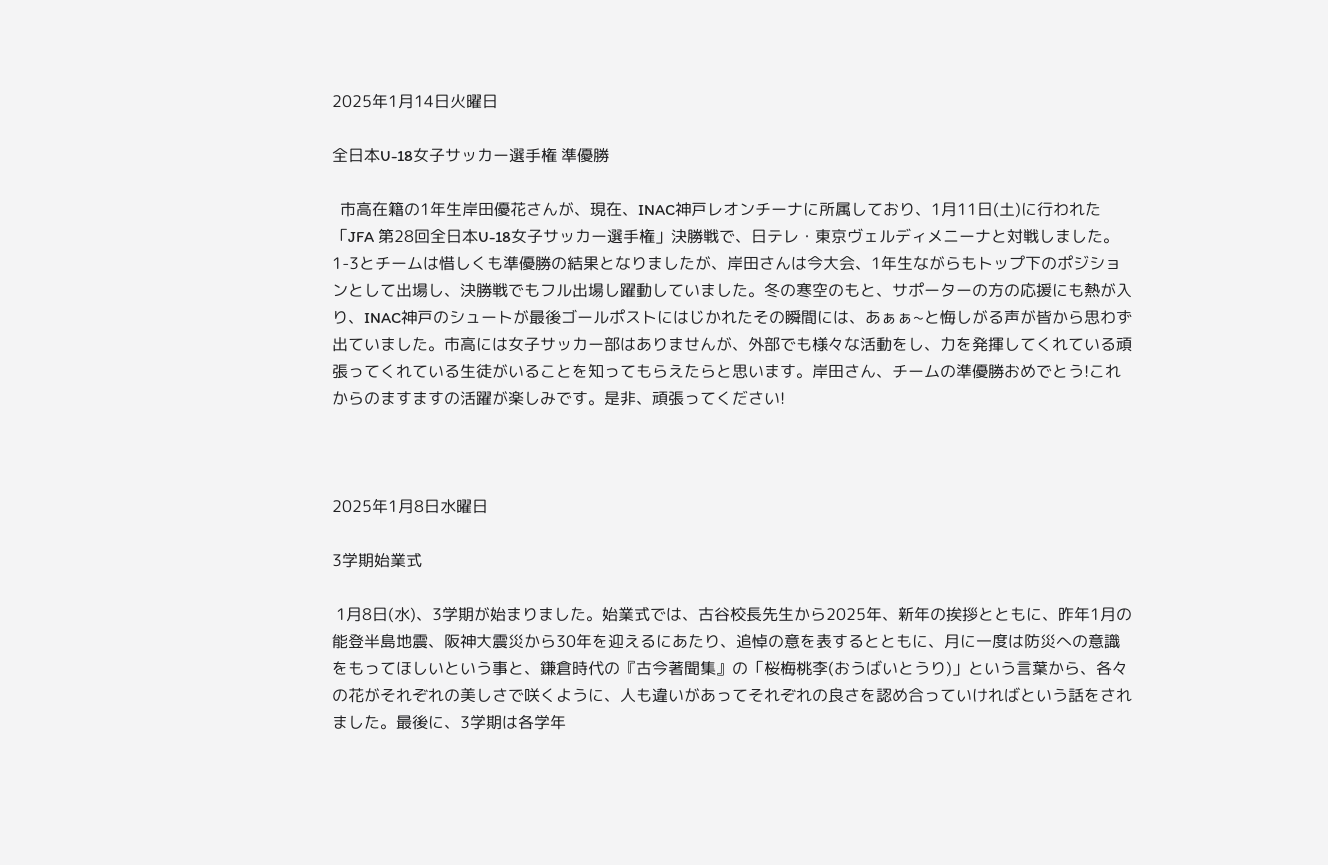2025年1月14日火曜日

全日本U-18女子サッカー選手権 準優勝

  市高在籍の1年生岸田優花さんが、現在、INAC神戸レオンチーナに所属しており、1月11日(土)に行われた「JFA 第28回全日本U-18女子サッカー選手権」決勝戦で、日テレ・東京ヴェルディメニーナと対戦しました。1-3とチームは惜しくも準優勝の結果となりましたが、岸田さんは今大会、1年生ながらもトップ下のポジションとして出場し、決勝戦でもフル出場し躍動していました。冬の寒空のもと、サポーターの方の応援にも熱が入り、INAC神戸のシュートが最後ゴールポストにはじかれたその瞬間には、あぁぁ~と悔しがる声が皆から思わず出ていました。市高には女子サッカー部はありませんが、外部でも様々な活動をし、力を発揮してくれている頑張ってくれている生徒がいることを知ってもらえたらと思います。岸田さん、チームの準優勝おめでとう!これからのますますの活躍が楽しみです。是非、頑張ってください!



2025年1月8日水曜日

3学期始業式

 1月8日(水)、3学期が始まりました。始業式では、古谷校長先生から2025年、新年の挨拶とともに、昨年1月の能登半島地震、阪神大震災から30年を迎えるにあたり、追悼の意を表するとともに、月に一度は防災への意識をもってほしいという事と、鎌倉時代の『古今著聞集』の「桜梅桃李(おうばいとうり)」という言葉から、各々の花がそれぞれの美しさで咲くように、人も違いがあってそれぞれの良さを認め合っていければという話をされました。最後に、3学期は各学年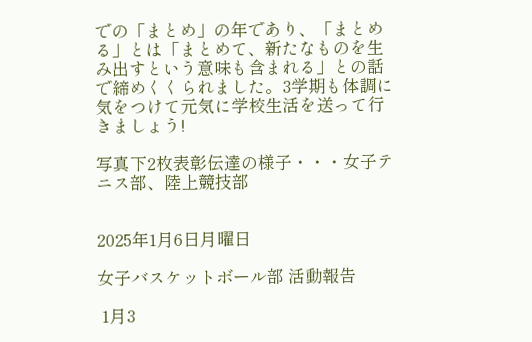での「まとめ」の年であり、「まとめる」とは「まとめて、新たなものを生み出すという意味も含まれる」との話で締めくくられました。3学期も体調に気をつけて元気に学校生活を送って行きましょう!

写真下2枚表彰伝達の様子・・・女子テニス部、陸上競技部


2025年1月6日月曜日

女子バスケットボール部 活動報告

 1月3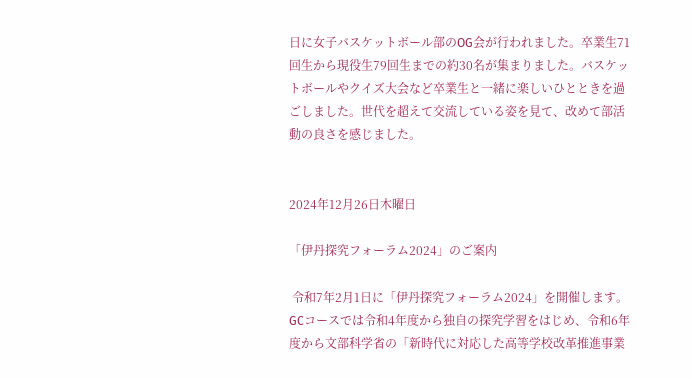日に女子バスケットボール部のOG会が行われました。卒業生71回生から現役生79回生までの約30名が集まりました。バスケットボールやクイズ大会など卒業生と一緒に楽しいひとときを過ごしました。世代を超えて交流している姿を見て、改めて部活動の良さを感じました。


2024年12月26日木曜日

「伊丹探究フォーラム2024」のご案内

 令和7年2月1日に「伊丹探究フォーラム2024」を開催します。GCコースでは令和4年度から独自の探究学習をはじめ、令和6年度から文部科学省の「新時代に対応した高等学校改革推進事業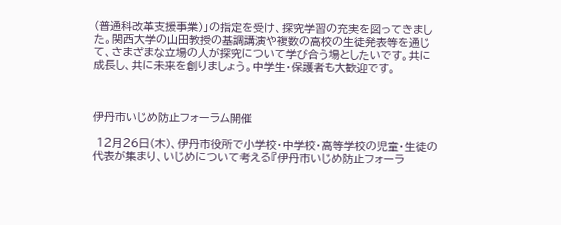(普通科改革支援事業)」の指定を受け、探究学習の充実を図ってきました。関西大学の山田教授の基調講演や複数の高校の生徒発表等を通じて、さまざまな立場の人が探究について学び合う場としたいです。共に成長し、共に未来を創りましょう。中学生・保護者も大歓迎です。



伊丹市いじめ防止フォーラム開催

 12月26日(木)、伊丹市役所で小学校・中学校・高等学校の児童・生徒の代表が集まり、いじめについて考える『伊丹市いじめ防止フォーラ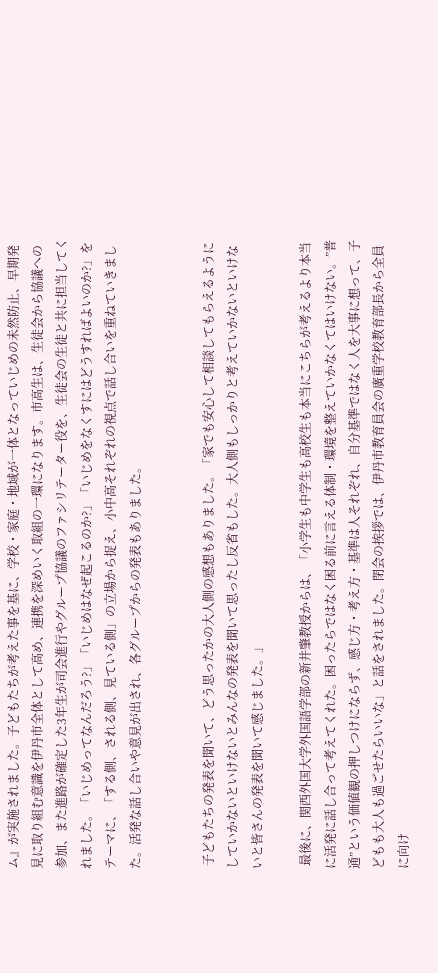ム』が実施されました。子どもたちが考えた事を基に、学校・家庭・地域が一体となっていじめの未然防止、早期発見に取り組む意識を伊丹市全体として高め、連携を深めいく取組の一環になります。市高生は、生徒会から協議への参加、また進路が確定した3年生が司会進行やグループ協議のファシリテーター役を、生徒会の生徒と共に担当してくれました。「いじめってなんだろう?」「いじめはなぜ起こるのか?」「いじめをなくすにはどうすればよいのか?」をテーマに、「する側、される側、見ている側」の立場から捉え、小中高それぞれの視点で話し合いを重ねていきました。活発な話し合いや意見が出され、各グループからの発表もありました。


 子どもたちの発表を聞いて、どう思ったかの大人側の感想もありました。「家でも安心して相談してもらえるようにしていかないといけないとみんなの発表を聞いて思ったし反省もした。大人側もしっかりと考えていかないといけないと皆さんの発表を聞いて感じました。」

 最後に、関西外国大学外国語学部の新井肇教授からは、「小学生も中学生も高校生も本当にこちらが考えるより本当に活発に話し合って考えてくれた。困ったらではなく困る前に言える体制・環境を整えていかなくてはいけない。”普通”という価値観の押しつけにならず、感じ方・考え方・基準は人それぞれ、自分基準ではなく人を大事に想って、子どもも大人も過ごせたらいいな」と話をされました。閉会の挨拶では、伊丹市教育員会の廣重学校教育部長から全員に向け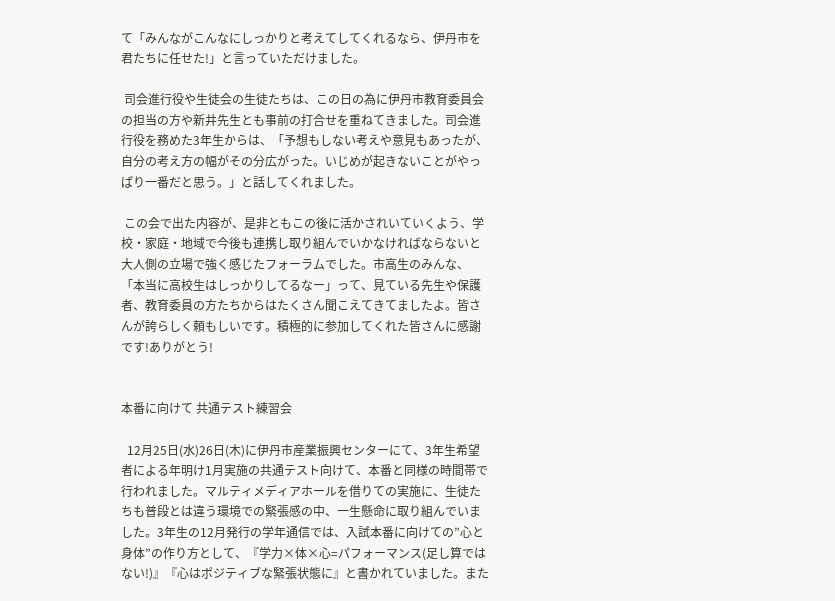て「みんながこんなにしっかりと考えてしてくれるなら、伊丹市を君たちに任せた!」と言っていただけました。

 司会進行役や生徒会の生徒たちは、この日の為に伊丹市教育委員会の担当の方や新井先生とも事前の打合せを重ねてきました。司会進行役を務めた3年生からは、「予想もしない考えや意見もあったが、自分の考え方の幅がその分広がった。いじめが起きないことがやっぱり一番だと思う。」と話してくれました。

 この会で出た内容が、是非ともこの後に活かされいていくよう、学校・家庭・地域で今後も連携し取り組んでいかなければならないと大人側の立場で強く感じたフォーラムでした。市高生のみんな、「本当に高校生はしっかりしてるなー」って、見ている先生や保護者、教育委員の方たちからはたくさん聞こえてきてましたよ。皆さんが誇らしく頼もしいです。積極的に参加してくれた皆さんに感謝です!ありがとう!


本番に向けて 共通テスト練習会

  12月25日(水)26日(木)に伊丹市産業振興センターにて、3年生希望者による年明け1月実施の共通テスト向けて、本番と同様の時間帯で行われました。マルティメディアホールを借りての実施に、生徒たちも普段とは違う環境での緊張感の中、一生懸命に取り組んでいました。3年生の12月発行の学年通信では、入試本番に向けての”心と身体”の作り方として、『学力×体×心=パフォーマンス(足し算ではない!)』『心はポジティブな緊張状態に』と書かれていました。また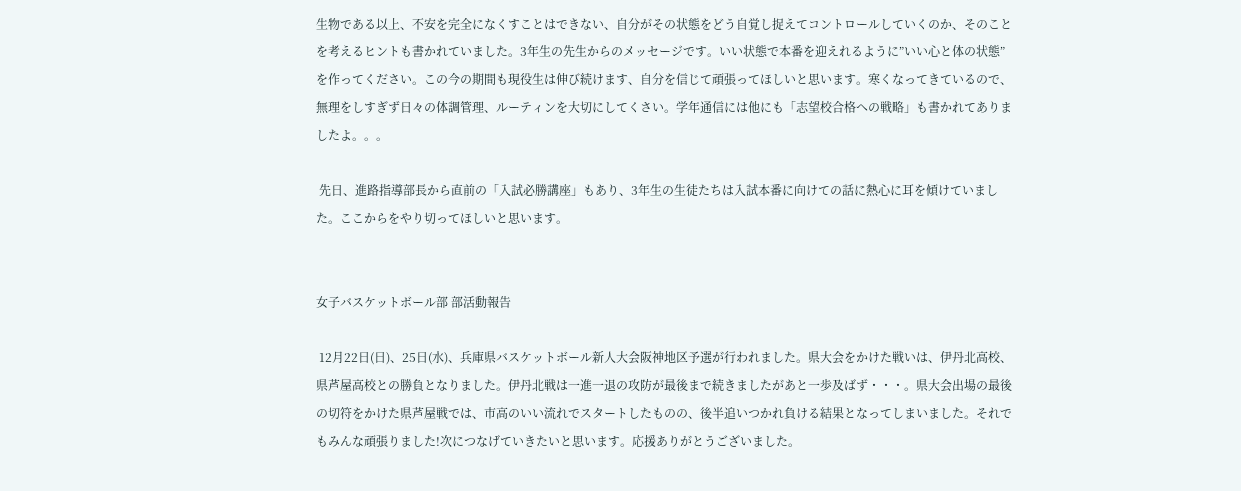生物である以上、不安を完全になくすことはできない、自分がその状態をどう自覚し捉えてコントロールしていくのか、そのことを考えるヒントも書かれていました。3年生の先生からのメッセージです。いい状態で本番を迎えれるように”いい心と体の状態”を作ってください。この今の期間も現役生は伸び続けます、自分を信じて頑張ってほしいと思います。寒くなってきているので、無理をしすぎず日々の体調管理、ルーティンを大切にしてくさい。学年通信には他にも「志望校合格への戦略」も書かれてありましたよ。。。

 先日、進路指導部長から直前の「入試必勝講座」もあり、3年生の生徒たちは入試本番に向けての話に熱心に耳を傾けていました。ここからをやり切ってほしいと思います。


女子バスケットボール部 部活動報告

 12月22日(日)、25日(水)、兵庫県バスケットボール新人大会阪神地区予選が行われました。県大会をかけた戦いは、伊丹北高校、県芦屋高校との勝負となりました。伊丹北戦は一進一退の攻防が最後まで続きましたがあと一歩及ばず・・・。県大会出場の最後の切符をかけた県芦屋戦では、市高のいい流れでスタートしたものの、後半追いつかれ負ける結果となってしまいました。それでもみんな頑張りました!次につなげていきたいと思います。応援ありがとうございました。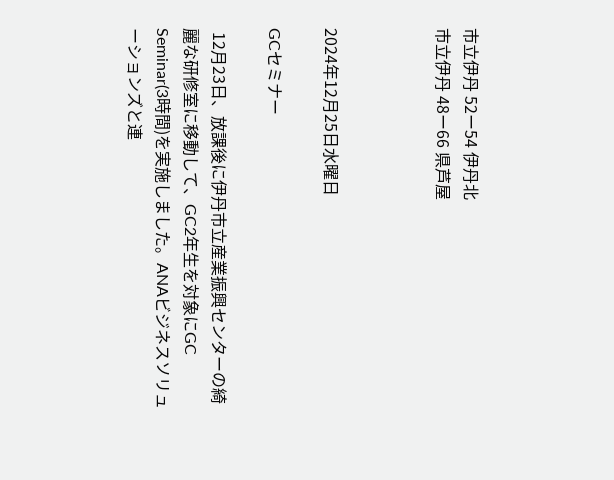市立伊丹 52ー54 伊丹北
市立伊丹 48ー66 県芦屋



2024年12月25日水曜日

GCセミナー

 12月23日、放課後に伊丹市立産業振興センターの綺麗な研修室に移動して、GC2年生を対象にGC Seminar(3時間)を実施しました。ANAビジネスソリューションズと連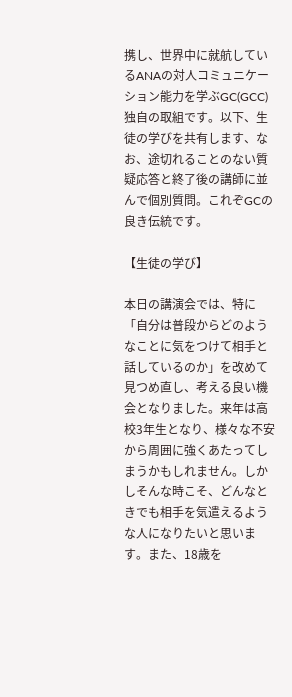携し、世界中に就航しているANAの対人コミュニケーション能力を学ぶGC(GCC)独自の取組です。以下、生徒の学びを共有します、なお、途切れることのない質疑応答と終了後の講師に並んで個別質問。これぞGCの良き伝統です。

【生徒の学び】

本日の講演会では、特に「自分は普段からどのようなことに気をつけて相手と話しているのか」を改めて見つめ直し、考える良い機会となりました。来年は高校3年生となり、様々な不安から周囲に強くあたってしまうかもしれません。しかしそんな時こそ、どんなときでも相手を気遣えるような人になりたいと思います。また、18歳を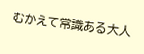むかえて常識ある大人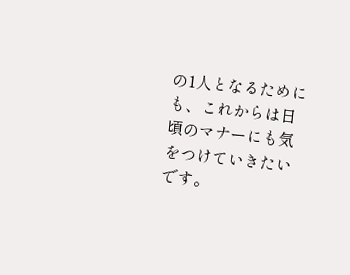の1人となるためにも、これからは日頃のマナーにも気をつけていきたいです。